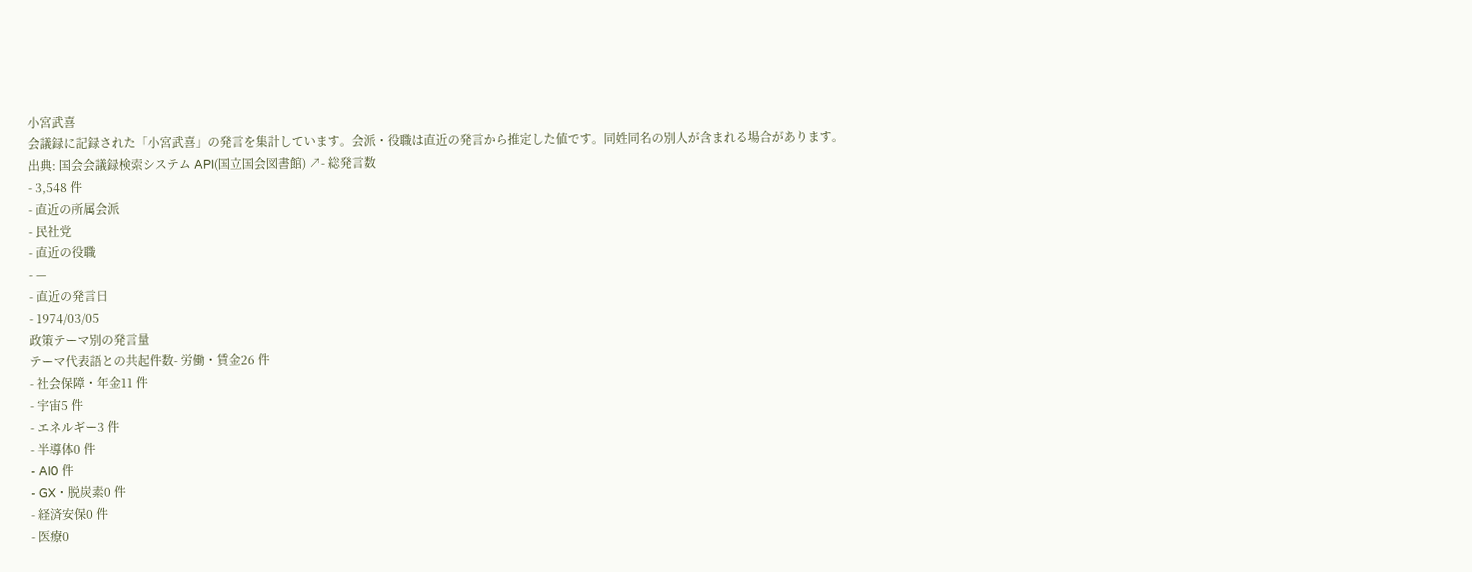小宮武喜
会議録に記録された「小宮武喜」の発言を集計しています。会派・役職は直近の発言から推定した値です。同姓同名の別人が含まれる場合があります。
出典: 国会会議録検索システム API(国立国会図書館) ↗- 総発言数
- 3,548 件
- 直近の所属会派
- 民社党
- 直近の役職
- —
- 直近の発言日
- 1974/03/05
政策テーマ別の発言量
テーマ代表語との共起件数- 労働・賃金26 件
- 社会保障・年金11 件
- 宇宙5 件
- エネルギー3 件
- 半導体0 件
- AI0 件
- GX・脱炭素0 件
- 経済安保0 件
- 医療0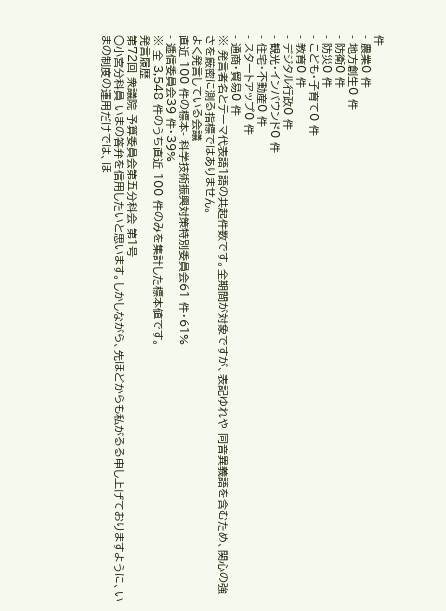件
- 農業0 件
- 地方創生0 件
- 防衛0 件
- 防災0 件
- こども・子育て0 件
- 教育0 件
- デジタル行政0 件
- 観光・インバウンド0 件
- 住宅・不動産0 件
- スタートアップ0 件
- 通商・貿易0 件
※ 発言者名とテーマ代表語1語の共起件数です。全期間が対象ですが、表記ゆれや 同音異義語を含むため、関心の強さを厳密に測る指標ではありません。
よく発言している会議
直近 100 件の標本- 科学技術振興対策特別委員会61 件・61%
- 逓信委員会39 件・39%
※ 全 3,548 件のうち直近 100 件のみを集計した標本値です。
発言履歴
第72回 衆議院 予算委員会第五分科会 第1号
○小宮分科員 いまの答弁を信用したいと思います。しかしながら、先ほどからも私がるる申し上げておりますように、いまの制度の運用だけでは、ほ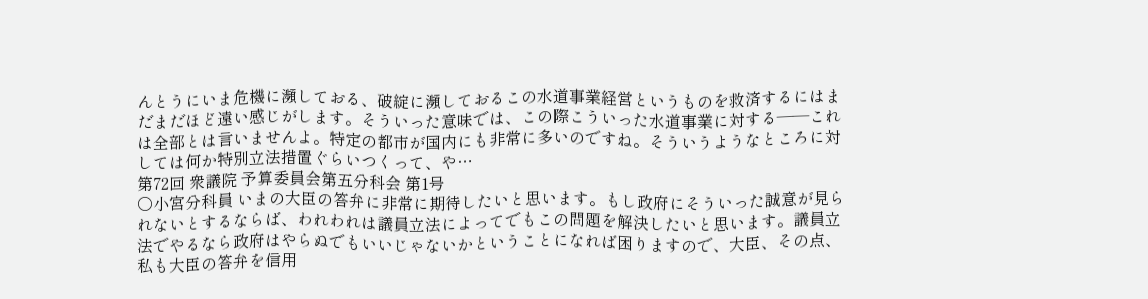んとうにいま危機に瀕しておる、破綻に瀕しておるこの水道事業経営というものを救済するにはまだまだほど遠い感じがします。そういった意味では、この際こういった水道事業に対する――これは全部とは言いませんよ。特定の都市が国内にも非常に多いのですね。そういうようなところに対しては何か特別立法措置ぐらいつくって、や…
第72回 衆議院 予算委員会第五分科会 第1号
○小宮分科員 いまの大臣の答弁に非常に期待したいと思います。もし政府にそういった誠意が見られないとするならば、われわれは議員立法によってでもこの問題を解決したいと思います。議員立法でやるなら政府はやらぬでもいいじゃないかということになれば困りますので、大臣、その点、私も大臣の答弁を信用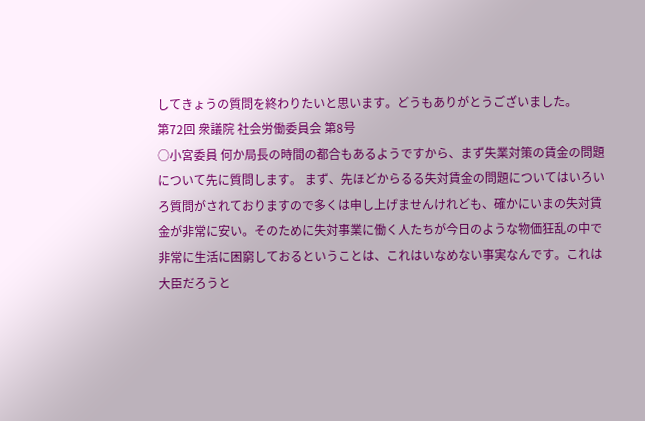してきょうの質問を終わりたいと思います。どうもありがとうございました。
第72回 衆議院 社会労働委員会 第8号
○小宮委員 何か局長の時間の都合もあるようですから、まず失業対策の賃金の問題について先に質問します。 まず、先ほどからるる失対賃金の問題についてはいろいろ質問がされておりますので多くは申し上げませんけれども、確かにいまの失対賃金が非常に安い。そのために失対事業に働く人たちが今日のような物価狂乱の中で非常に生活に困窮しておるということは、これはいなめない事実なんです。これは大臣だろうと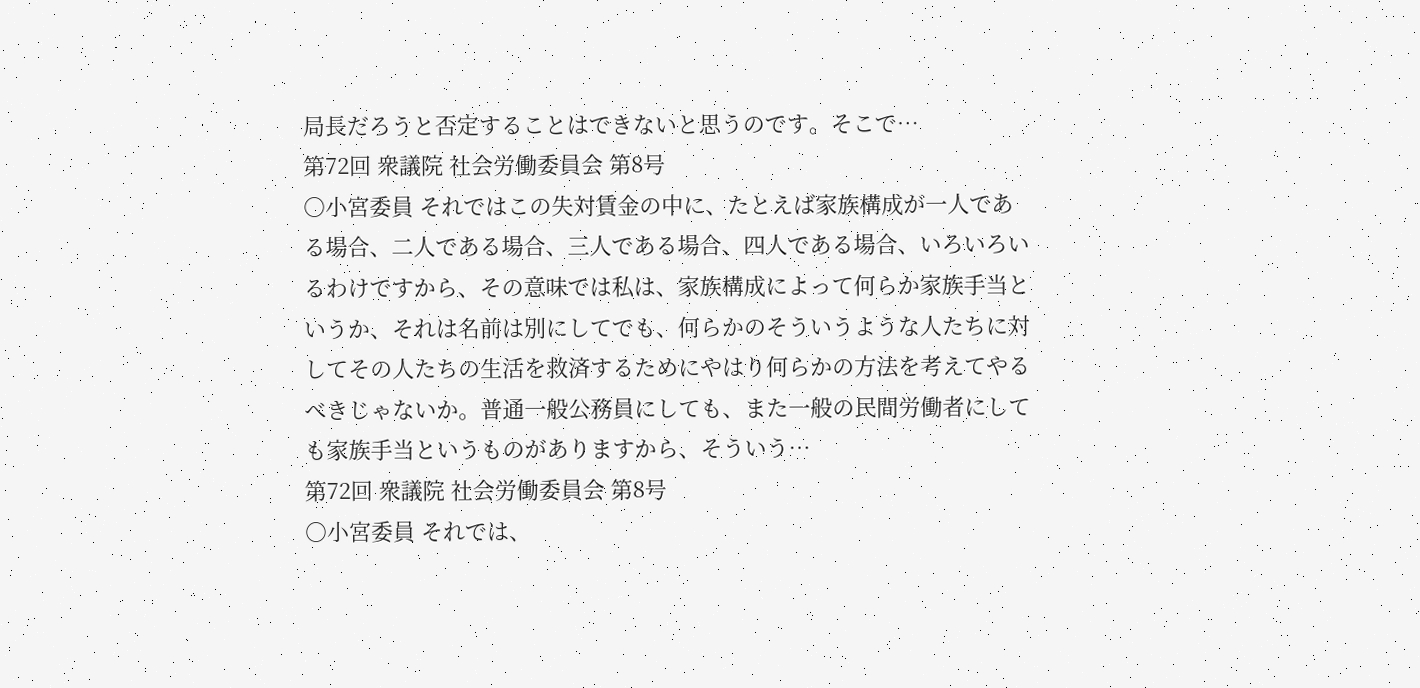局長だろうと否定することはできないと思うのです。そこで…
第72回 衆議院 社会労働委員会 第8号
○小宮委員 それではこの失対賃金の中に、たとえば家族構成が一人である場合、二人である場合、三人である場合、四人である場合、いろいろいるわけですから、その意味では私は、家族構成によって何らか家族手当というか、それは名前は別にしてでも、何らかのそういうような人たちに対してその人たちの生活を救済するためにやはり何らかの方法を考えてやるべきじゃないか。普通一般公務員にしても、また一般の民間労働者にしても家族手当というものがありますから、そういう…
第72回 衆議院 社会労働委員会 第8号
○小宮委員 それでは、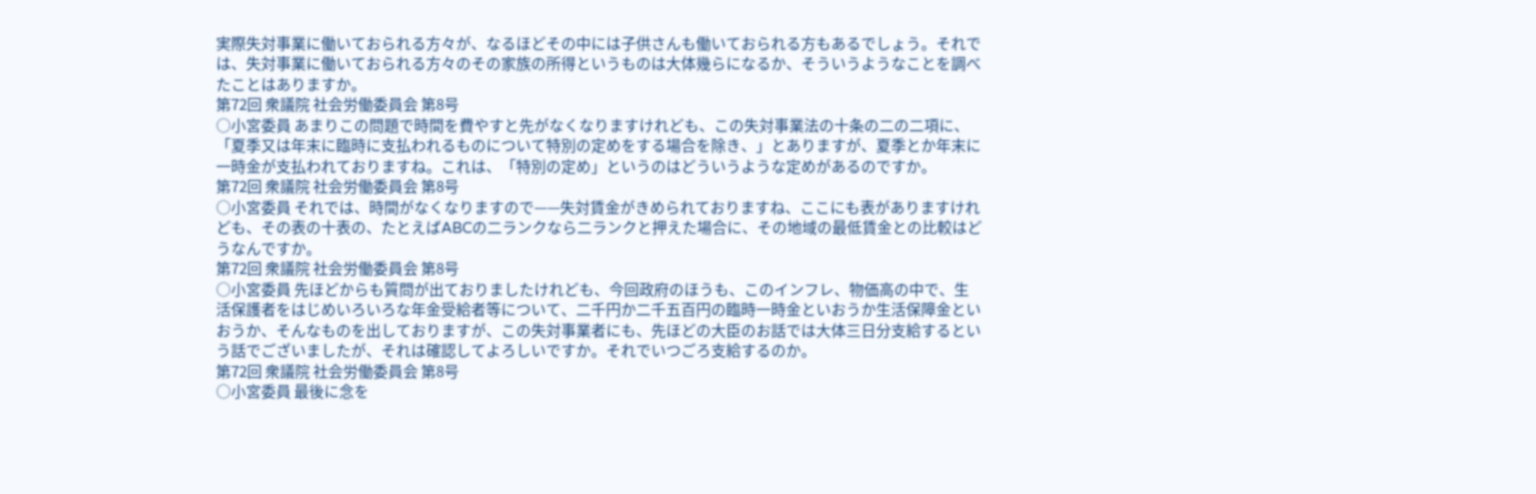実際失対事業に働いておられる方々が、なるほどその中には子供さんも働いておられる方もあるでしょう。それでは、失対事業に働いておられる方々のその家族の所得というものは大体幾らになるか、そういうようなことを調べたことはありますか。
第72回 衆議院 社会労働委員会 第8号
○小宮委員 あまりこの問題で時間を費やすと先がなくなりますけれども、この失対事業法の十条の二の二項に、「夏季又は年末に臨時に支払われるものについて特別の定めをする場合を除き、」とありますが、夏季とか年末に一時金が支払われておりますね。これは、「特別の定め」というのはどういうような定めがあるのですか。
第72回 衆議院 社会労働委員会 第8号
○小宮委員 それでは、時間がなくなりますので——失対賃金がきめられておりますね、ここにも表がありますけれども、その表の十表の、たとえばABCの二ランクなら二ランクと押えた場合に、その地域の最低賃金との比較はどうなんですか。
第72回 衆議院 社会労働委員会 第8号
○小宮委員 先ほどからも質問が出ておりましたけれども、今回政府のほうも、このインフレ、物価高の中で、生活保護者をはじめいろいろな年金受給者等について、二千円か二千五百円の臨時一時金といおうか生活保障金といおうか、そんなものを出しておりますが、この失対事業者にも、先ほどの大臣のお話では大体三日分支給するという話でございましたが、それは確認してよろしいですか。それでいつごろ支給するのか。
第72回 衆議院 社会労働委員会 第8号
○小宮委員 最後に念を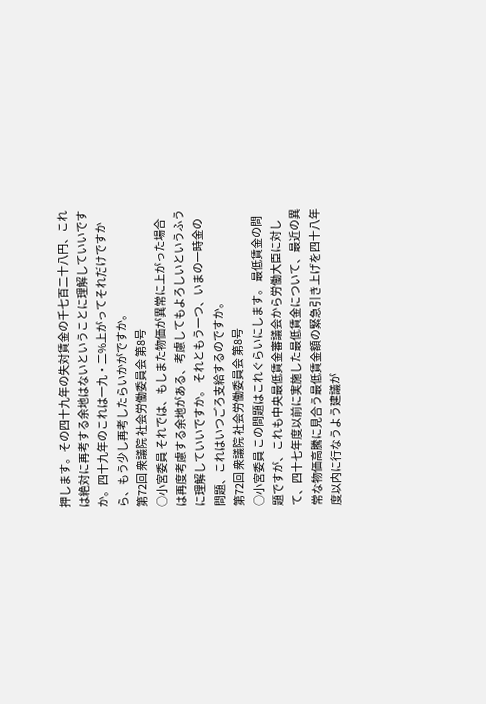押します。その四十九年の失対賃金の千七百二十八円、これは絶対に再考する余地はないということに理解していいですか。四十九年のこれは一九・二%上がってそれだけですから、もう少し再考したらいかがですか。
第72回 衆議院 社会労働委員会 第8号
○小宮委員 それでは、もしまた物価が異常に上がった場合は再度考慮する余地がある、考慮してもよろしいというふうに理解していいですか。 それともう一つ、いまの一時金の問題、これはいつごろ支給するのですか。
第72回 衆議院 社会労働委員会 第8号
○小宮委員 この問題はこれぐらいにします。 最低賃金の問題ですが、これも中央最低賃金審議会から労働大臣に対して、四十七年度以前に実施した最低賃金について、最近の異常な物価高騰に見合う最低賃金額の緊急引き上げを四十八年度以内に行なうよう建議が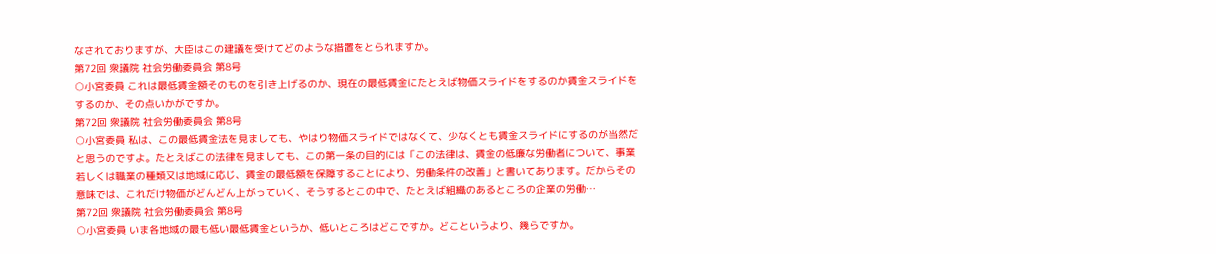なされておりますが、大臣はこの建議を受けてどのような措置をとられますか。
第72回 衆議院 社会労働委員会 第8号
○小宮委員 これは最低賃金額そのものを引き上げるのか、現在の最低賃金にたとえば物価スライドをするのか賃金スライドをするのか、その点いかがですか。
第72回 衆議院 社会労働委員会 第8号
○小宮委員 私は、この最低賃金法を見ましても、やはり物価スライドではなくて、少なくとも賃金スライドにするのが当然だと思うのですよ。たとえばこの法律を見ましても、この第一条の目的には「この法律は、賃金の低廉な労働者について、事業若しくは職業の種類又は地域に応じ、賃金の最低額を保障することにより、労働条件の改善」と書いてあります。だからその意味では、これだけ物価がどんどん上がっていく、そうするとこの中で、たとえば組織のあるところの企業の労働…
第72回 衆議院 社会労働委員会 第8号
○小宮委員 いま各地域の最も低い最低賃金というか、低いところはどこですか。どこというより、幾らですか。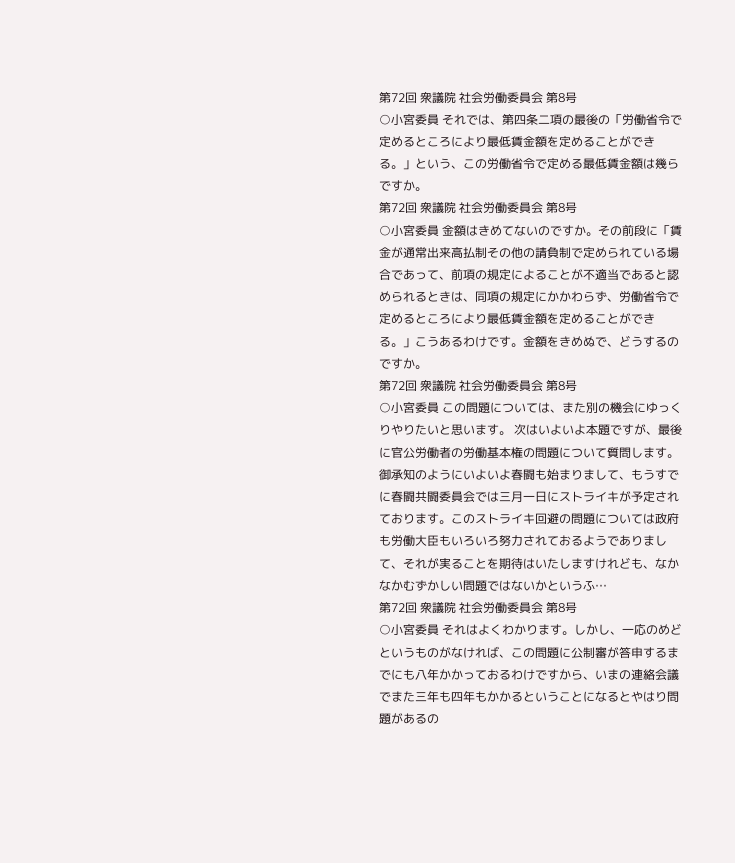第72回 衆議院 社会労働委員会 第8号
○小宮委員 それでは、第四条二項の最後の「労働省令で定めるところにより最低賃金額を定めることができる。」という、この労働省令で定める最低賃金額は幾らですか。
第72回 衆議院 社会労働委員会 第8号
○小宮委員 金額はきめてないのですか。その前段に「賃金が通常出来高払制その他の請負制で定められている場合であって、前項の規定によることが不適当であると認められるときは、同項の規定にかかわらず、労働省令で定めるところにより最低賃金額を定めることができる。」こうあるわけです。金額をきめぬで、どうするのですか。
第72回 衆議院 社会労働委員会 第8号
○小宮委員 この問題については、また別の機会にゆっくりやりたいと思います。 次はいよいよ本題ですが、最後に官公労働者の労働基本権の問題について質問します。 御承知のようにいよいよ春闘も始まりまして、もうすでに春闘共闘委員会では三月一日にストライキが予定されております。このストライキ回避の問題については政府も労働大臣もいろいろ努力されておるようでありまして、それが実ることを期待はいたしますけれども、なかなかむずかしい問題ではないかというふ…
第72回 衆議院 社会労働委員会 第8号
○小宮委員 それはよくわかります。しかし、一応のめどというものがなければ、この問題に公制審が答申するまでにも八年かかっておるわけですから、いまの連絡会議でまた三年も四年もかかるということになるとやはり問題があるの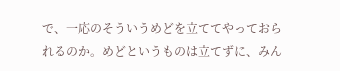で、一応のそういうめどを立ててやっておられるのか。めどというものは立てずに、みん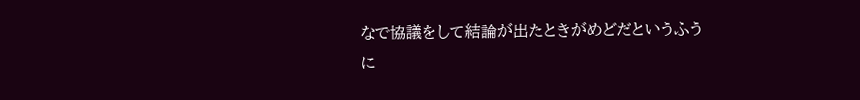なで協議をして結論が出たときがめどだというふうに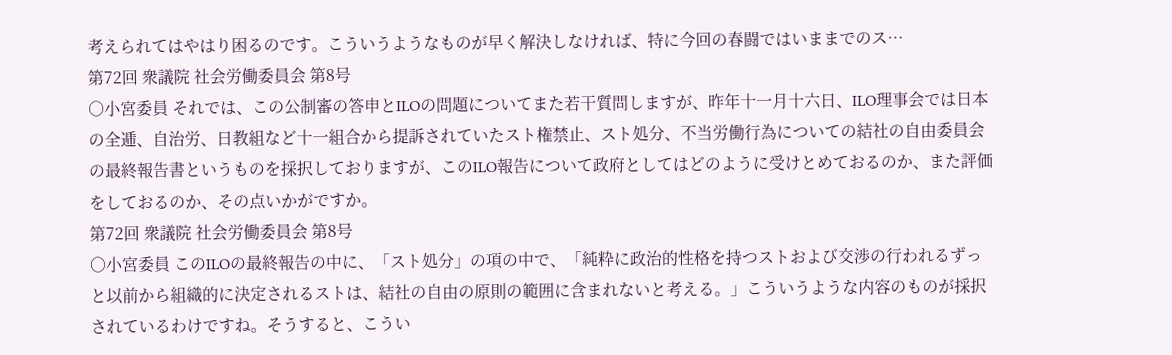考えられてはやはり困るのです。こういうようなものが早く解決しなければ、特に今回の春闘ではいままでのス…
第72回 衆議院 社会労働委員会 第8号
○小宮委員 それでは、この公制審の答申とILOの問題についてまた若干質問しますが、昨年十一月十六日、ILO理事会では日本の全逓、自治労、日教組など十一組合から提訴されていたスト権禁止、スト処分、不当労働行為についての結社の自由委員会の最終報告書というものを採択しておりますが、このILO報告について政府としてはどのように受けとめておるのか、また評価をしておるのか、その点いかがですか。
第72回 衆議院 社会労働委員会 第8号
○小宮委員 このILOの最終報告の中に、「スト処分」の項の中で、「純粋に政治的性格を持つストおよび交渉の行われるずっと以前から組織的に決定されるストは、結社の自由の原則の範囲に含まれないと考える。」こういうような内容のものが採択されているわけですね。そうすると、こうい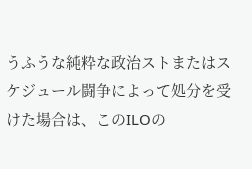うふうな純粋な政治ストまたはスケジュール闘争によって処分を受けた場合は、このILOの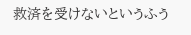救済を受けないというふう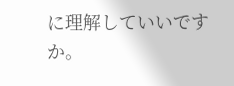に理解していいですか。